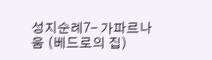성지순례7- 가파르나움 (베드로의 집)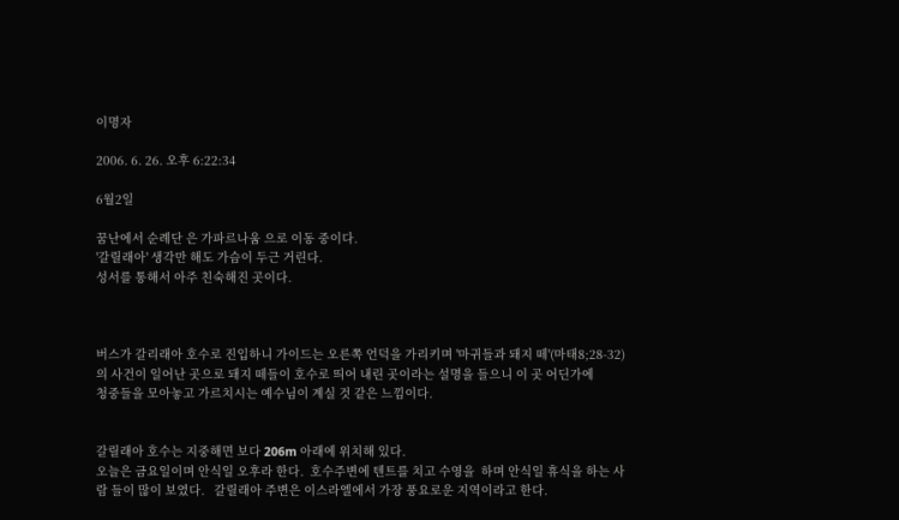이명자

2006. 6. 26. 오후 6:22:34

6월2일

꿈난에서 순례단 은 가파르나움 으로 이동 중이다.
'갈릴래아' 생각만 해도 가슴이 두근 거린다.
성서를 통해서 아주 친숙해진 곳이다.



버스가 갈리래아 호수로 진입하니 가이드는 오른쪽 언덕을 가리키며 '마귀들과 돼지 떼'(마태8;28-32)
의 사건이 일어난 곳으로 돼지 떼들이 호수로 띄어 내린 곳이라는 설명을 들으니 이 곳 어딘가에
청중들을 모아놓고 가르치시는 예수님이 계실 것 같은 느낌이다.


갈릴래아 호수는 지중해면 보다 206m 아래에 위치해 있다.
오늘은 금요일이며 안식일 오후라 한다.  호수주변에 텐트를 치고 수영을  하며 안식일 휴식을 하는 사
람 들이 많이 보였다.   갈릴래아 주변은 이스라엘에서 가장 풍요로운 지역이라고 한다.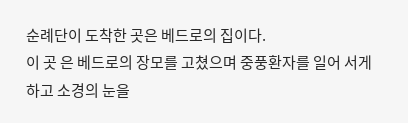순례단이 도착한 곳은 베드로의 집이다.
이 곳 은 베드로의 장모를 고쳤으며 중풍환자를 일어 서게 하고 소경의 눈을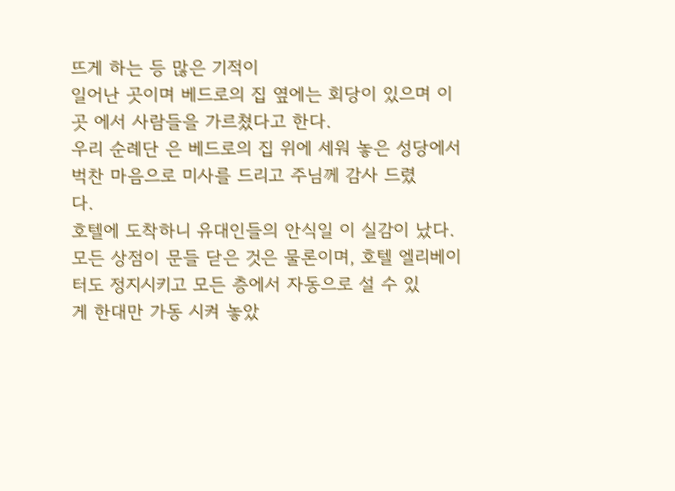뜨게 하는 등 많은 기적이
일어난 곳이며 베드로의 집 옆에는 회당이 있으며 이 곳 에서 사람들을 가르쳤다고 한다.
우리 순례단 은 베드로의 집 위에 세워 놓은 성당에서 벅찬 마음으로 미사를 드리고 주님께 감사 드렸
다.
호텔에 도착하니 유대인들의 안식일 이 실감이 났다.
모든 상점이 문들 닫은 것은 물론이며, 호텔 엘리베이터도 정지시키고 모든 층에서 자동으로 설 수 있
게 한대만 가동 시켜 놓았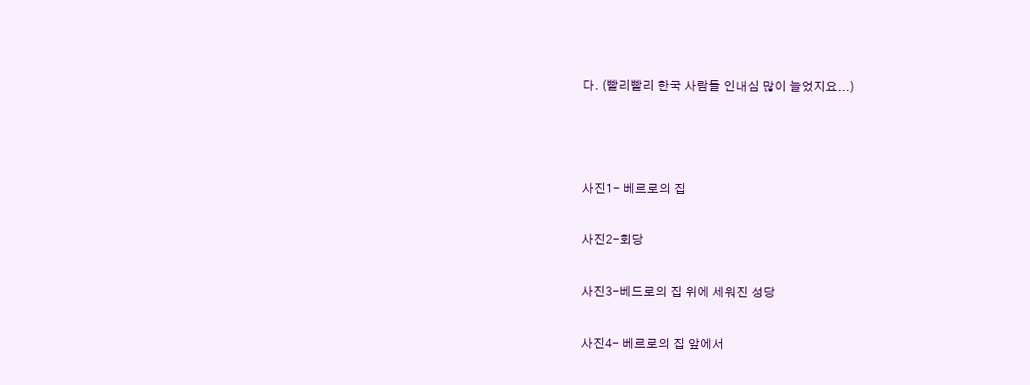다. (빨리빨리 한국 사람들 인내심 많이 늘었지요...)



사진1- 베르로의 집

사진2-회당

사진3-베드로의 집 위에 세워진 성당

사진4- 베르로의 집 앞에서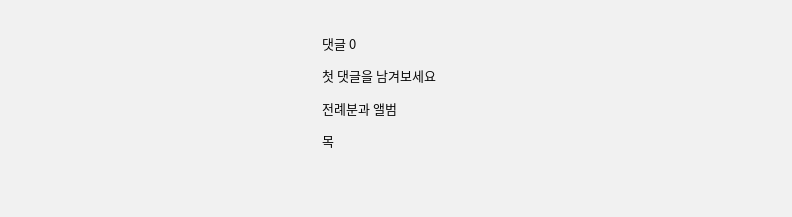댓글 0

첫 댓글을 남겨보세요

전례분과 앨범

목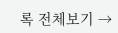록 전체보기 →